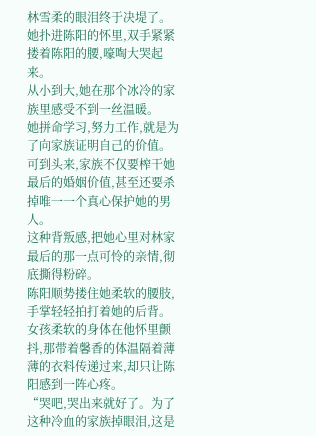林雪柔的眼泪终于决堤了。
她扑进陈阳的怀里,双手紧紧搂着陈阳的腰,嚎啕大哭起来。
从小到大,她在那个冰冷的家族里感受不到一丝温暖。
她拼命学习,努力工作,就是为了向家族证明自己的价值。
可到头来,家族不仅要榨干她最后的婚姻价值,甚至还要杀掉唯一一个真心保护她的男人。
这种背叛感,把她心里对林家最后的那一点可怜的亲情,彻底撕得粉碎。
陈阳顺势搂住她柔软的腰肢,手掌轻轻拍打着她的后背。
女孩柔软的身体在他怀里颤抖,那带着馨香的体温隔着薄薄的衣料传递过来,却只让陈阳感到一阵心疼。
“哭吧,哭出来就好了。为了这种冷血的家族掉眼泪,这是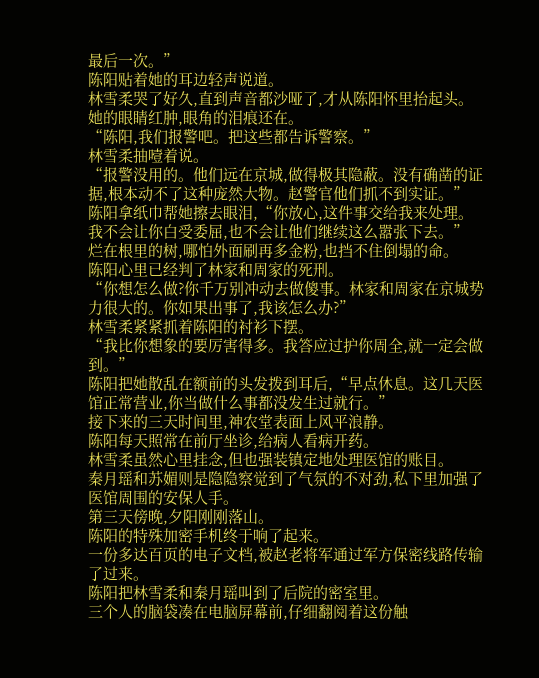最后一次。”
陈阳贴着她的耳边轻声说道。
林雪柔哭了好久,直到声音都沙哑了,才从陈阳怀里抬起头。
她的眼睛红肿,眼角的泪痕还在。
“陈阳,我们报警吧。把这些都告诉警察。”
林雪柔抽噎着说。
“报警没用的。他们远在京城,做得极其隐蔽。没有确凿的证据,根本动不了这种庞然大物。赵警官他们抓不到实证。”
陈阳拿纸巾帮她擦去眼泪,“你放心,这件事交给我来处理。我不会让你白受委屈,也不会让他们继续这么嚣张下去。”
烂在根里的树,哪怕外面刷再多金粉,也挡不住倒塌的命。
陈阳心里已经判了林家和周家的死刑。
“你想怎么做?你千万别冲动去做傻事。林家和周家在京城势力很大的。你如果出事了,我该怎么办?”
林雪柔紧紧抓着陈阳的衬衫下摆。
“我比你想象的要厉害得多。我答应过护你周全,就一定会做到。”
陈阳把她散乱在额前的头发拨到耳后,“早点休息。这几天医馆正常营业,你当做什么事都没发生过就行。”
接下来的三天时间里,神农堂表面上风平浪静。
陈阳每天照常在前厅坐诊,给病人看病开药。
林雪柔虽然心里挂念,但也强装镇定地处理医馆的账目。
秦月瑶和苏媚则是隐隐察觉到了气氛的不对劲,私下里加强了医馆周围的安保人手。
第三天傍晚,夕阳刚刚落山。
陈阳的特殊加密手机终于响了起来。
一份多达百页的电子文档,被赵老将军通过军方保密线路传输了过来。
陈阳把林雪柔和秦月瑶叫到了后院的密室里。
三个人的脑袋凑在电脑屏幕前,仔细翻阅着这份触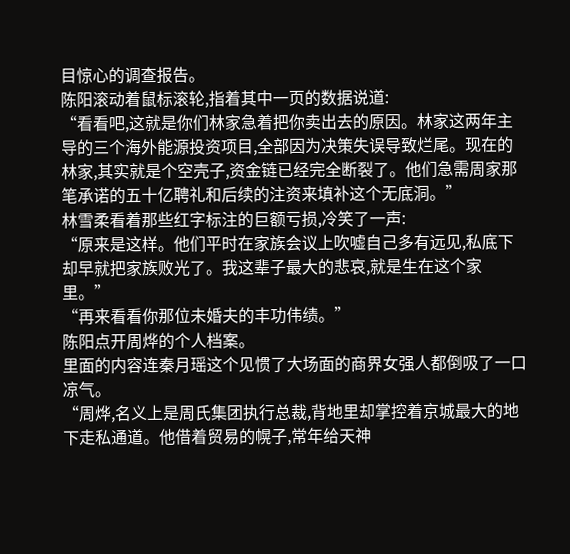目惊心的调查报告。
陈阳滚动着鼠标滚轮,指着其中一页的数据说道:
“看看吧,这就是你们林家急着把你卖出去的原因。林家这两年主导的三个海外能源投资项目,全部因为决策失误导致烂尾。现在的林家,其实就是个空壳子,资金链已经完全断裂了。他们急需周家那笔承诺的五十亿聘礼和后续的注资来填补这个无底洞。”
林雪柔看着那些红字标注的巨额亏损,冷笑了一声:
“原来是这样。他们平时在家族会议上吹嘘自己多有远见,私底下却早就把家族败光了。我这辈子最大的悲哀,就是生在这个家里。”
“再来看看你那位未婚夫的丰功伟绩。”
陈阳点开周烨的个人档案。
里面的内容连秦月瑶这个见惯了大场面的商界女强人都倒吸了一口凉气。
“周烨,名义上是周氏集团执行总裁,背地里却掌控着京城最大的地下走私通道。他借着贸易的幌子,常年给天神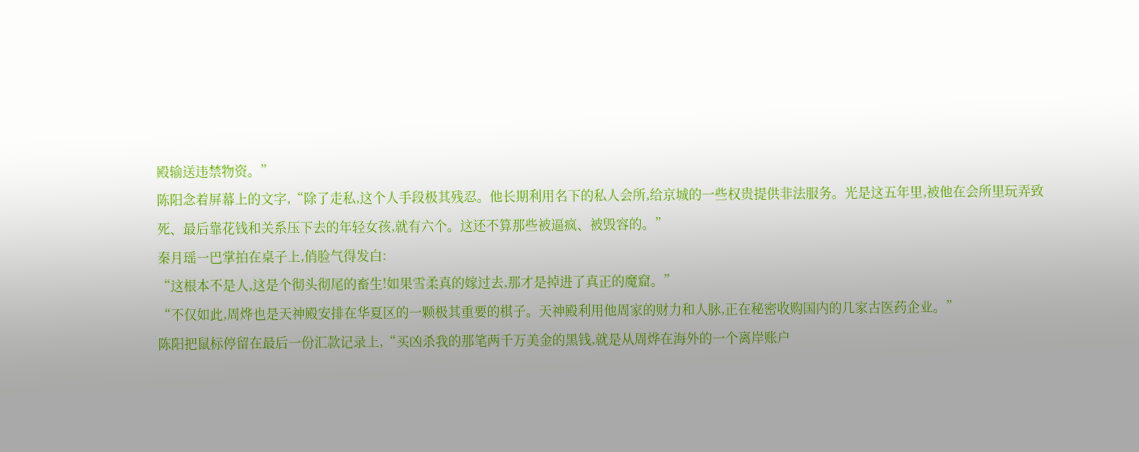殿输送违禁物资。”
陈阳念着屏幕上的文字,“除了走私,这个人手段极其残忍。他长期利用名下的私人会所,给京城的一些权贵提供非法服务。光是这五年里,被他在会所里玩弄致死、最后靠花钱和关系压下去的年轻女孩,就有六个。这还不算那些被逼疯、被毁容的。”
秦月瑶一巴掌拍在桌子上,俏脸气得发白:
“这根本不是人,这是个彻头彻尾的畜生!如果雪柔真的嫁过去,那才是掉进了真正的魔窟。”
“不仅如此,周烨也是天神殿安排在华夏区的一颗极其重要的棋子。天神殿利用他周家的财力和人脉,正在秘密收购国内的几家古医药企业。”
陈阳把鼠标停留在最后一份汇款记录上,“买凶杀我的那笔两千万美金的黑钱,就是从周烨在海外的一个离岸账户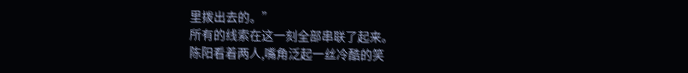里拨出去的。”
所有的线索在这一刻全部串联了起来。
陈阳看着两人,嘴角泛起一丝冷酷的笑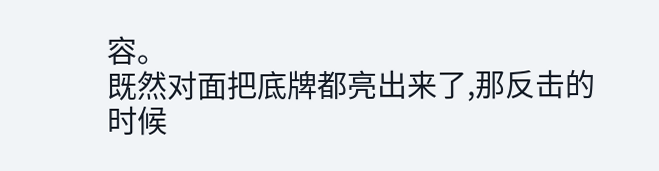容。
既然对面把底牌都亮出来了,那反击的时候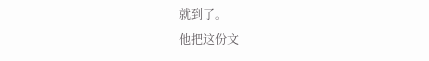就到了。
他把这份文